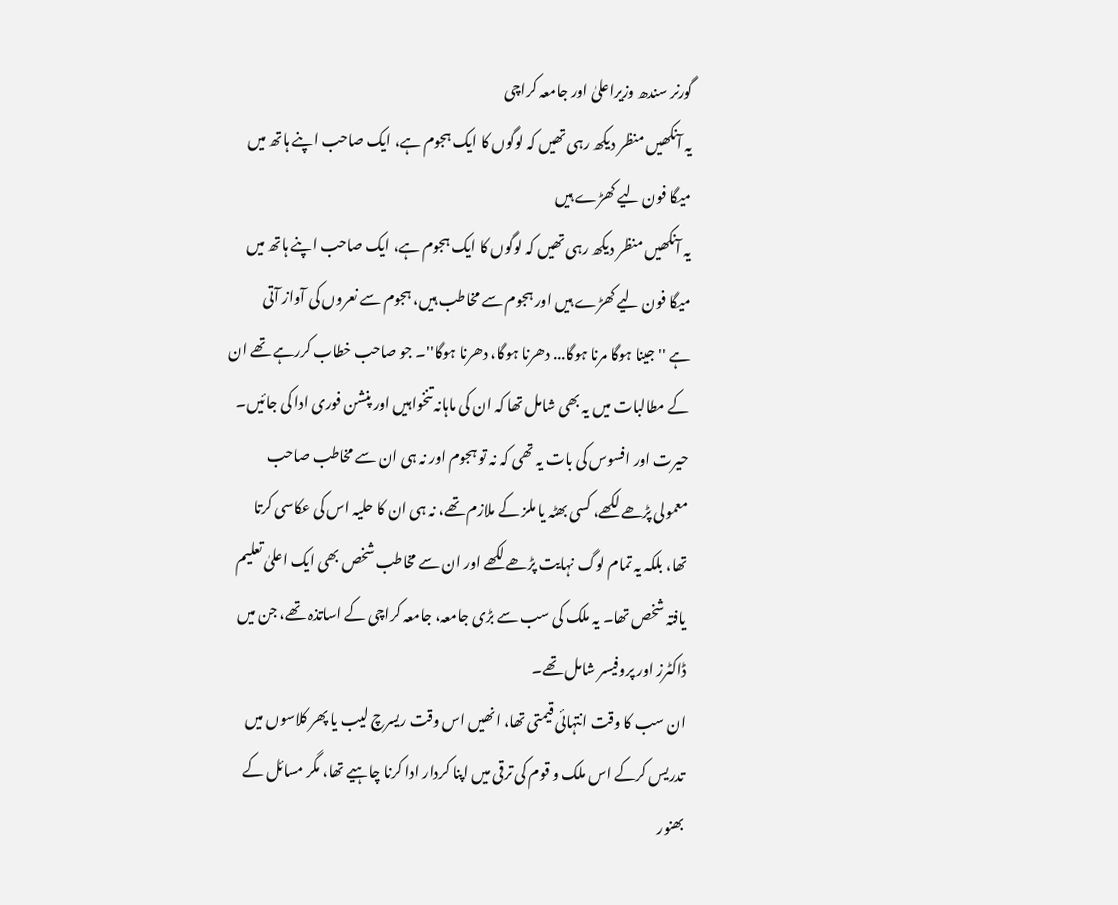گورنر سندھ وزیراعلیٰ اور جامعہ کراچی
یہ آنکھیں منظر دیکھ رہی تھیں کہ لوگوں کا ایک ہجوم ہے، ایک صاحب اپنے ہاتھ میں میگا فون لیے کھڑے ہیں
یہ آنکھیں منظر دیکھ رہی تھیں کہ لوگوں کا ایک ہجوم ہے، ایک صاحب اپنے ہاتھ میں میگا فون لیے کھڑے ہیں اور ہجوم سے مخاطب ہیں، ہجوم سے نعروں کی آواز آتی ہے ''جینا ہوگا مرنا ہوگا... دھرنا ہوگا، دھرنا ہوگا''۔ جو صاحب خطاب کررہے تھے ان کے مطالبات میں یہ بھی شامل تھا کہ ان کی ماہانہ تنخواہیں اور پنشن فوری ادا کی جائیں۔
حیرت اور افسوس کی بات یہ تھی کہ نہ تو ہجوم اور نہ ہی ان سے مخاطب صاحب معمولی پڑھے لکھے، کسی بھٹہ یا ملز کے ملازم تھے، نہ ہی ان کا حلیہ اس کی عکاسی کرتا تھا، بلکہ یہ تمام لوگ نہایت پڑھے لکھے اور ان سے مخاطب شخص بھی ایک اعلیٰ تعلیم یافتہ شخص تھا۔ یہ ملک کی سب سے بڑی جامعہ، جامعہ کراچی کے اساتذہ تھے، جن میں ڈاکٹرز اور پروفیسر شامل تھے۔
ان سب کا وقت انتہائی قیمتی تھا، انھیں اس وقت ریسرچ لیب یا پھر کلاسوں میں تدریس کرکے اس ملک و قوم کی ترقی میں اپنا کردار ادا کرنا چاہیے تھا، مگر مسائل کے بھنور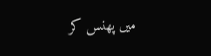میں پھنس کر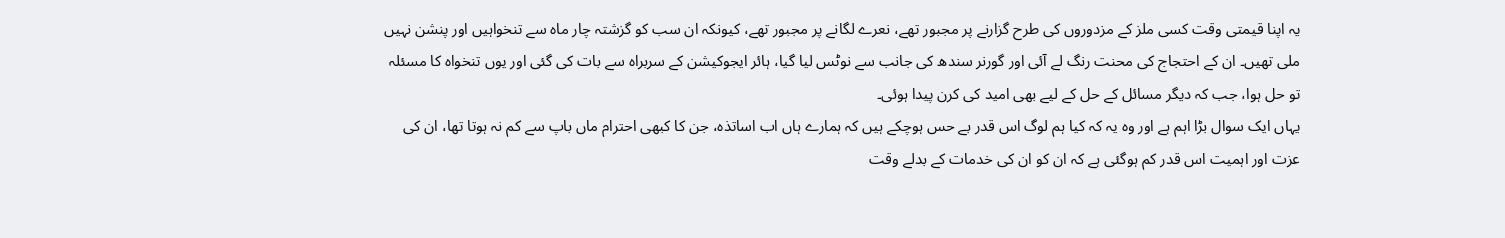یہ اپنا قیمتی وقت کسی ملز کے مزدوروں کی طرح گزارنے پر مجبور تھے، نعرے لگانے پر مجبور تھے، کیونکہ ان سب کو گزشتہ چار ماہ سے تنخواہیں اور پنشن نہیں ملی تھیں۔ ان کے احتجاج کی محنت رنگ لے آئی اور گورنر سندھ کی جانب سے نوٹس لیا گیا، ہائر ایجوکیشن کے سربراہ سے بات کی گئی اور یوں تنخواہ کا مسئلہ تو حل ہوا، جب کہ دیگر مسائل کے حل کے لیے بھی امید کی کرن پیدا ہوئی۔
یہاں ایک سوال بڑا اہم ہے اور وہ یہ کہ کیا ہم لوگ اس قدر بے حس ہوچکے ہیں کہ ہمارے ہاں اب اساتذہ، جن کا کبھی احترام ماں باپ سے کم نہ ہوتا تھا، ان کی عزت اور اہمیت اس قدر کم ہوگئی ہے کہ ان کو ان کی خدمات کے بدلے وقت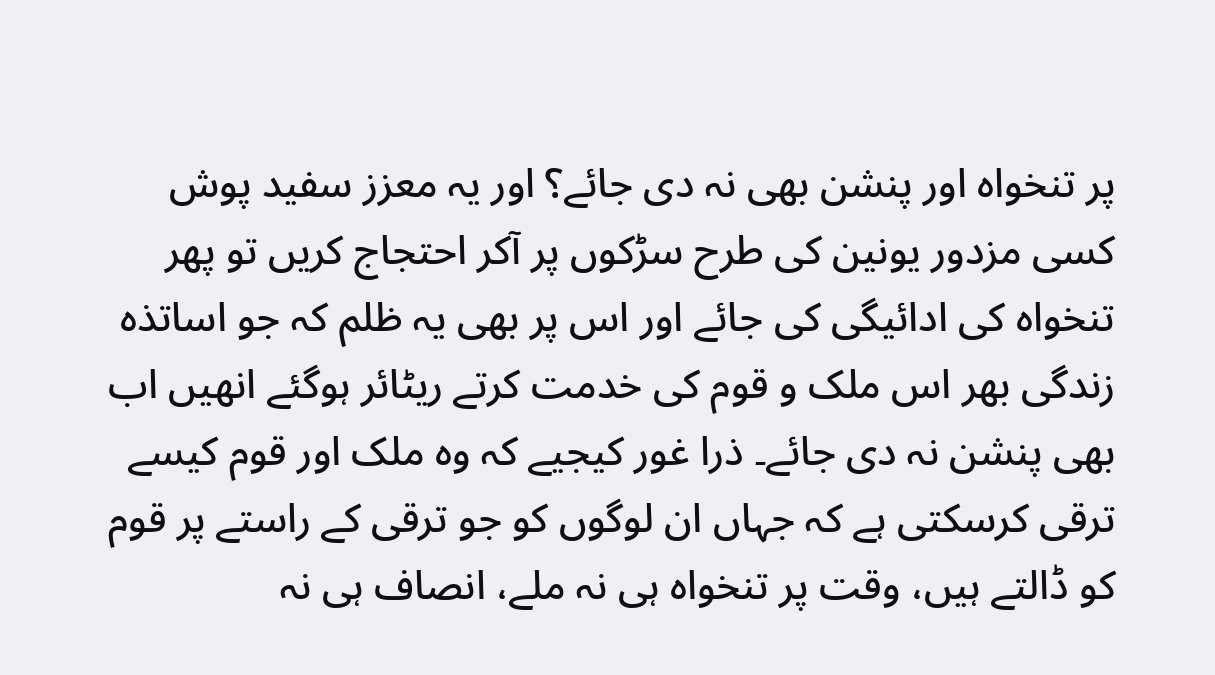پر تنخواہ اور پنشن بھی نہ دی جائے؟ اور یہ معزز سفید پوش کسی مزدور یونین کی طرح سڑکوں پر آکر احتجاج کریں تو پھر تنخواہ کی ادائیگی کی جائے اور اس پر بھی یہ ظلم کہ جو اساتذہ زندگی بھر اس ملک و قوم کی خدمت کرتے ریٹائر ہوگئے انھیں اب بھی پنشن نہ دی جائے۔ ذرا غور کیجیے کہ وہ ملک اور قوم کیسے ترقی کرسکتی ہے کہ جہاں ان لوگوں کو جو ترقی کے راستے پر قوم کو ڈالتے ہیں، وقت پر تنخواہ ہی نہ ملے، انصاف ہی نہ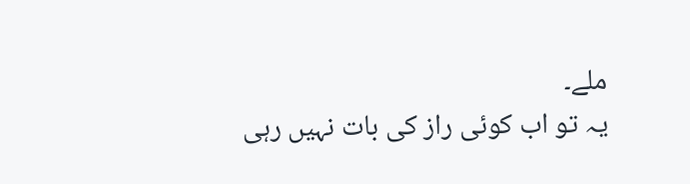ملے۔
یہ تو اب کوئی راز کی بات نہیں رہی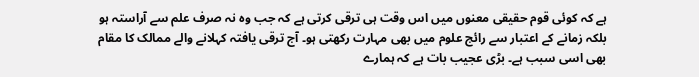ہے کہ کوئی قوم حقیقی معنوں میں اس وقت ہی ترقی کرتی ہے کہ جب وہ نہ صرف علم سے آراستہ ہو بلکہ زمانے کے اعتبار سے رائج علوم میں بھی مہارت رکھتی ہو۔ آج ترقی یافتہ کہلانے والے ممالک کا مقام بھی اسی سبب ہے۔ بڑی عجیب بات ہے کہ ہمارے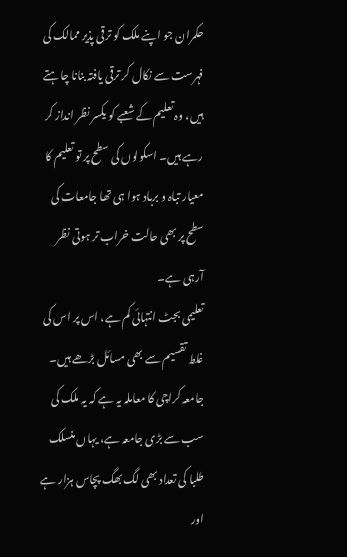حکمران جو اپنے ملک کو ترقی پذیر ممالک کی فہرست سے نکال کر ترقی یافتہ بنانا چاہتے ہیں، وہ تعلیم کے شعبے کو یکسر نظر انداز کر رہے ہیں۔ اسکولوں کی سطح پر تو تعلیم کا معیار تباہ و برباد ہوا ہی تھا جامعات کی سطح پر بھی حالت خراب تر ہوتی نظر آرہی ہے۔
تعلیمی بجٹ انتہائی کم ہے، اس پر اس کی غلط تقسیم سے بھی مسائل بڑھے ہیں۔ جامعہ کراچی کا معاملہ یہ ہے کہ یہ ملک کی سب سے بڑی جامعہ ہے، یہاں منسلک طلبا کی تعداد بھی لگ بھگ پچاس ہزار ہے اور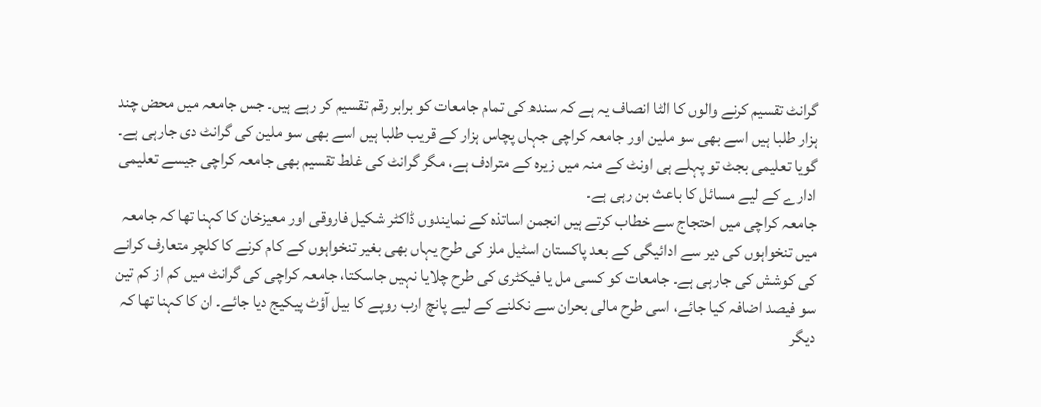گرانٹ تقسیم کرنے والوں کا الٹا انصاف یہ ہے کہ سندھ کی تمام جامعات کو برابر رقم تقسیم کر رہے ہیں۔ جس جامعہ میں محض چند ہزار طلبا ہیں اسے بھی سو ملین اور جامعہ کراچی جہاں پچاس ہزار کے قریب طلبا ہیں اسے بھی سو ملین کی گرانٹ دی جارہی ہے۔ گویا تعلیمی بجٹ تو پہلے ہی اونٹ کے منہ میں زیرہ کے مترادف ہے، مگر گرانٹ کی غلط تقسیم بھی جامعہ کراچی جیسے تعلیمی ادارے کے لیے مسائل کا باعث بن رہی ہے۔
جامعہ کراچی میں احتجاج سے خطاب کرتے ہیں انجمن اساتذہ کے نمایندوں ڈاکٹر شکیل فاروقی اور معیزخان کا کہنا تھا کہ جامعہ میں تنخواہوں کی دیر سے ادائیگی کے بعد پاکستان اسٹیل ملز کی طرح یہاں بھی بغیر تنخواہوں کے کام کرنے کا کلچر متعارف کرانے کی کوشش کی جارہی ہے۔ جامعات کو کسی مل یا فیکٹری کی طرح چلایا نہیں جاسکتا، جامعہ کراچی کی گرانٹ میں کم از کم تین سو فیصد اضافہ کیا جائے، اسی طرح مالی بحران سے نکلنے کے لیے پانچ ارب روپے کا بیل آؤٹ پیکیج دیا جائے۔ ان کا کہنا تھا کہ دیگر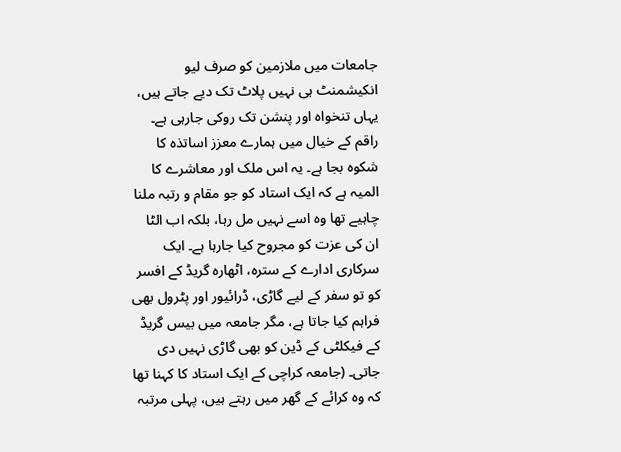جامعات میں ملازمین کو صرف لیو انکیشمنٹ ہی نہیں پلاٹ تک دیے جاتے ہیں، یہاں تنخواہ اور پنشن تک روکی جارہی ہے۔
راقم کے خیال میں ہمارے معزز اساتذہ کا شکوہ بجا ہے۔ یہ اس ملک اور معاشرے کا المیہ ہے کہ ایک استاد کو جو مقام و رتبہ ملنا چاہیے تھا وہ اسے نہیں مل رہا، بلکہ اب الٹا ان کی عزت کو مجروح کیا جارہا ہے۔ ایک سرکاری ادارے کے سترہ، اٹھارہ گریڈ کے افسر کو تو سفر کے لیے گاڑی، ڈرائیور اور پٹرول بھی فراہم کیا جاتا ہے، مگر جامعہ میں بیس گریڈ کے فیکلٹی کے ڈین کو بھی گاڑی نہیں دی جاتی۔ (جامعہ کراچی کے ایک استاد کا کہنا تھا کہ وہ کرائے کے گھر میں رہتے ہیں، پہلی مرتبہ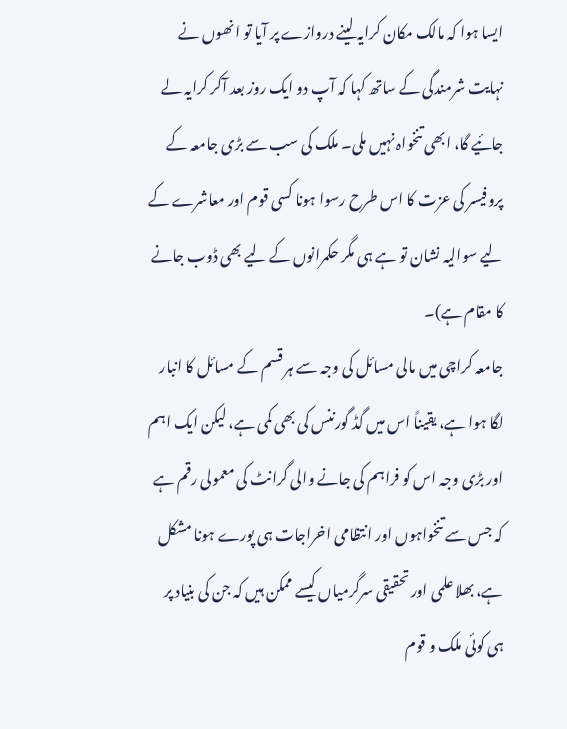ایسا ہوا کہ مالک مکان کرایہ لینے دروازے پر آیا تو انھوں نے نہایت شرمندگی کے ساتھ کہا کہ آپ دو ایک روز بعد آکر کرایہ لے جائیے گا، ابھی تنخواہ نہیں ملی۔ ملک کی سب سے بڑی جامعہ کے پروفیسر کی عزت کا اس طرح رسوا ہونا کسی قوم اور معاشرے کے لیے سوالیہ نشان تو ہے ہی مگر حکمرانوں کے لیے بھی ڈوب جانے کا مقام ہے)۔
جامعہ کراچی میں مالی مسائل کی وجہ سے ہر قسم کے مسائل کا انبار لگا ہوا ہے، یقیناً اس میں گڈ گورننس کی بھی کمی ہے، لیکن ایک اہم اور بڑی وجہ اس کو فراہم کی جانے والی گرانٹ کی معمولی رقم ہے کہ جس سے تنخواہوں اور انتظامی اخراجات ہی پورے ہونا مشکل ہے، بھلا علمی اور تحقیقی سرگرمیاں کیسے ممکن ہیں کہ جن کی بنیاد پر ہی کوئی ملک و قوم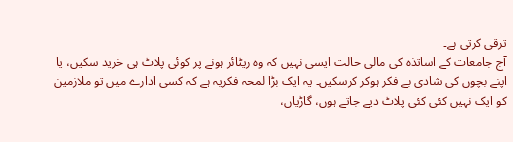ترقی کرتی ہے۔
آج جامعات کے اساتذہ کی مالی حالت ایسی نہیں کہ وہ ریٹائر ہونے پر کوئی پلاٹ ہی خرید سکیں، یا اپنے بچوں کی شادی بے فکر ہوکر کرسکیں۔ یہ ایک بڑا لمحہ فکریہ ہے کہ کسی ادارے میں تو ملازمین کو ایک نہیں کئی کئی پلاٹ دیے جاتے ہوں، گاڑیاں،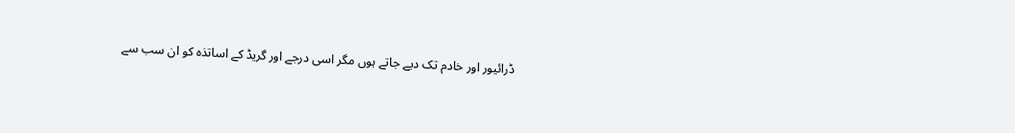ڈرائیور اور خادم تک دیے جاتے ہوں مگر اسی درجے اور گریڈ کے اساتذہ کو ان سب سے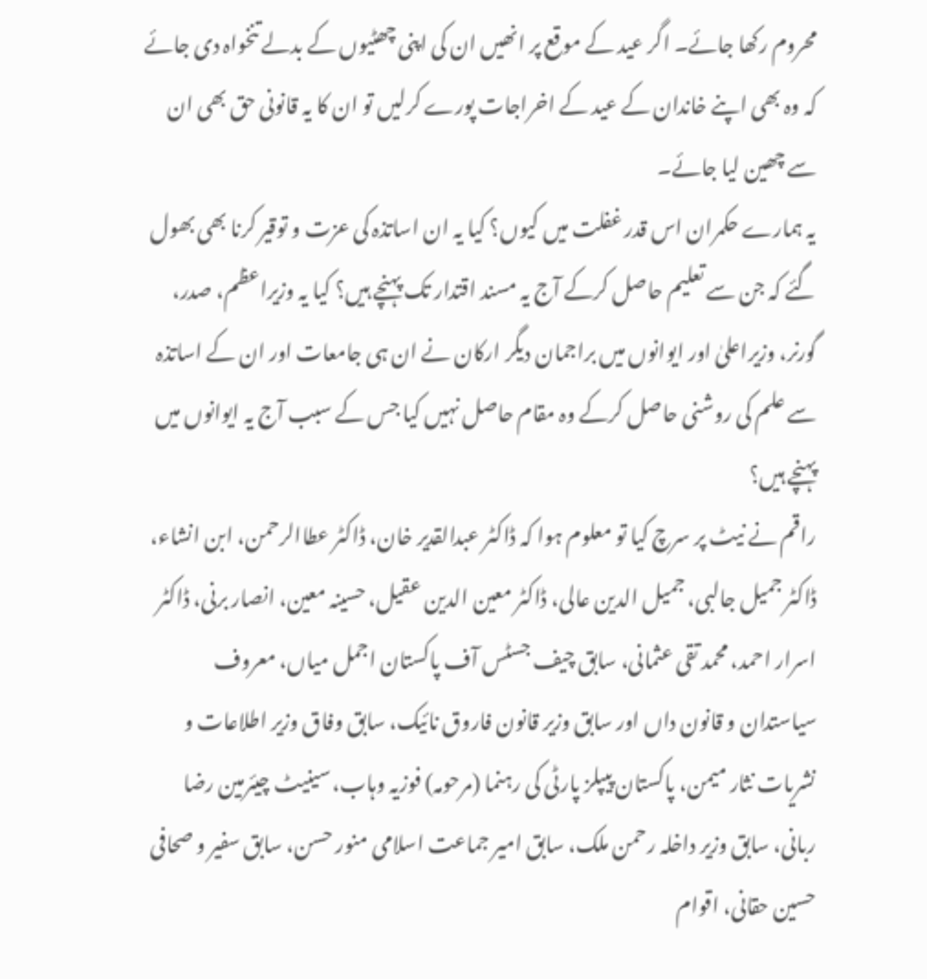محروم رکھا جائے۔ اگر عید کے موقع پر انھیں ان کی اپنی چھٹیوں کے بدلے تنخواہ دی جائے کہ وہ بھی اپنے خاندان کے عید کے اخراجات پورے کرلیں تو ان کا یہ قانونی حق بھی ان سے چھین لیا جائے۔
یہ ہمارے حکمران اس قدر غفلت میں کیوں؟ کیا یہ ان اساتذہ کی عزت و توقیر کرنا بھی بھول گئے کہ جن سے تعلیم حاصل کرکے آج یہ مسند اقتدار تک پہنچے ہیں؟ کیا یہ وزیراعظم، صدر، گورنر، وزیراعلیٰ اور ایوانوں میں براجمان دیگر ارکان نے ان ہی جامعات اور ان کے اساتذہ سے علم کی روشنی حاصل کرکے وہ مقام حاصل نہیں کیا جس کے سبب آج یہ ایوانوں میں پہنچے ہیں؟
راقم نے نیٹ پر سرچ کیا تو معلوم ہوا کہ ڈاکٹر عبدالقدیر خان، ڈاکٹر عطاالرحمن، ابن انشاء، ڈاکٹر جمیل جالبی، جمیل الدین عالی، ڈاکٹر معین الدین عقیل، حسینہ معین، انصار برنی، ڈاکٹر اسرار احمد، محمد تقی عثمانی، سابق چیف جسٹس آف پاکستان اجمل میاں، معروف سیاستدان و قانون داں اور سابق وزیر قانون فاروق نائیک، سابق وفاق وزیر اطلاعات و نشریات نثار میمن، پاکستان پیپلز پارٹی کی رہنما (مرحومہ) فوزیہ وہاب، سینیٹ چیئرمین رضا ربانی، سابق وزیر داخلہ رحمن ملک، سابق امیر جماعت اسلامی منور حسن، سابق سفیر و صحافی حسین حقانی، اقوام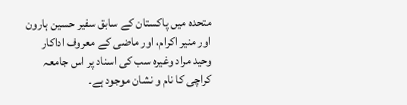متحدہ میں پاکستان کے سابق سفیر حسین ہارون اور منیر اکرام، اور ماضی کے معروف اداکار وحید مراد وغیرہ سب کی اسناد پر اس جامعہ کراچی کا نام و نشان موجود ہے۔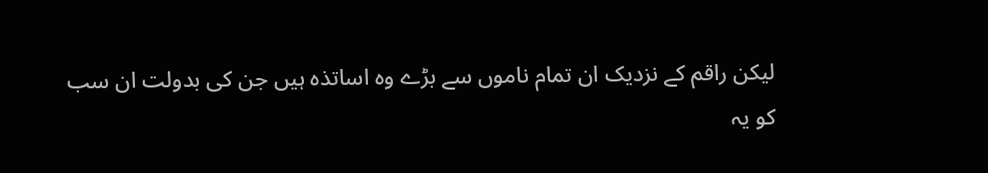لیکن راقم کے نزدیک ان تمام ناموں سے بڑے وہ اساتذہ ہیں جن کی بدولت ان سب کو یہ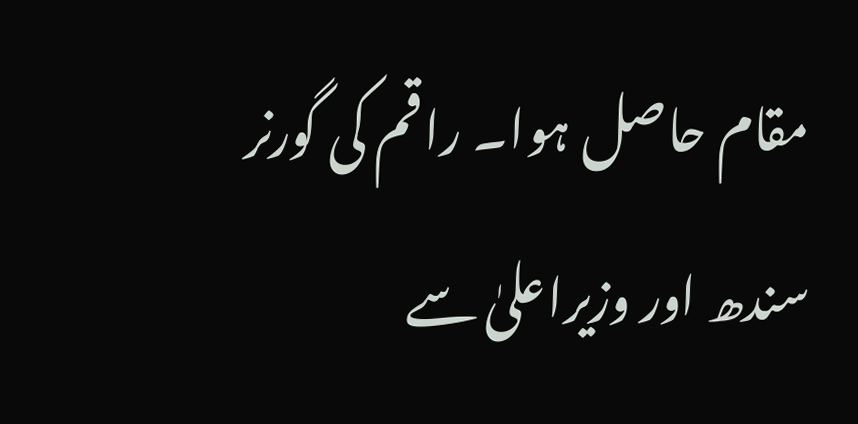مقام حاصل ہوا۔ راقم کی گورنر سندھ اور وزیراعلیٰ سے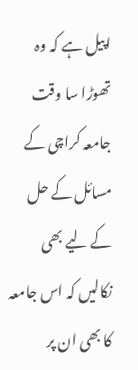اپیل ہے کہ وہ تھوڑا سا وقت جامعہ کراچی کے مسائل کے حل کے لیے بھی نکالیں کہ اس جامعہ کا بھی ان پر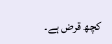کچھ قرض ہے۔